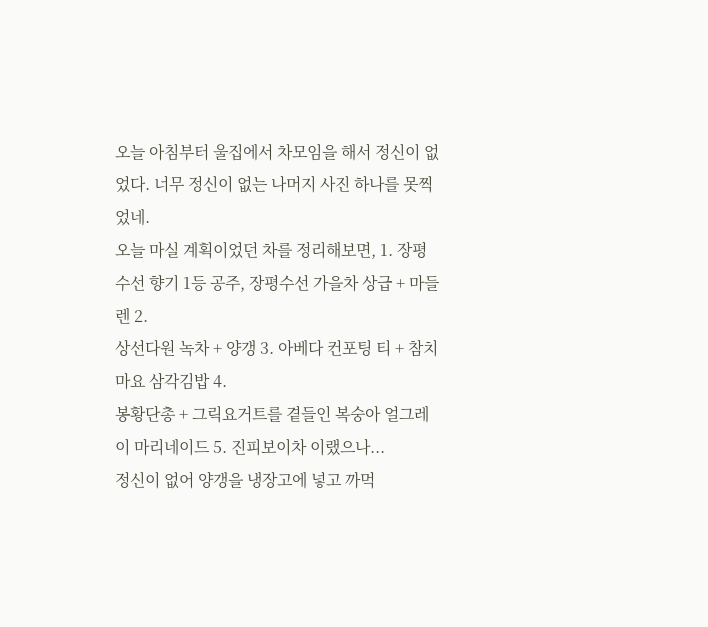오늘 아침부터 울집에서 차모임을 해서 정신이 없었다. 너무 정신이 없는 나머지 사진 하나를 못찍었네.
오늘 마실 계획이었던 차를 정리해보면, 1. 장평수선 향기 1등 공주, 장평수선 가을차 상급 + 마들렌 2.
상선다원 녹차 + 양갱 3. 아베다 컨포팅 티 + 참치마요 삼각김밥 4.
봉황단총 + 그릭요거트를 곁들인 복숭아 얼그레이 마리네이드 5. 진피보이차 이랬으나...
정신이 없어 양갱을 냉장고에 넣고 까먹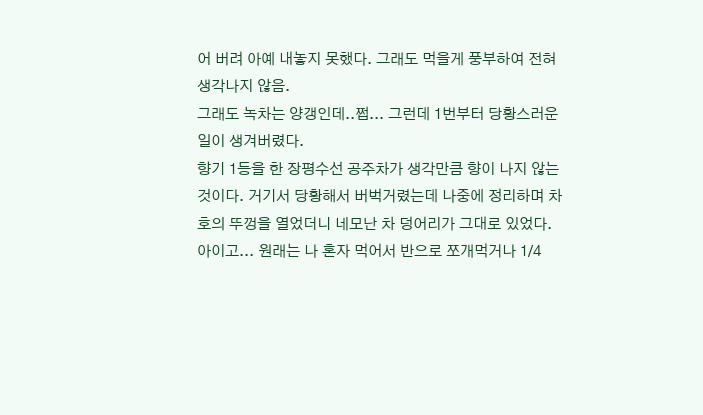어 버려 아예 내놓지 못했다. 그래도 먹을게 풍부하여 전혀 생각나지 않음.
그래도 녹차는 양갱인데..쩝... 그런데 1번부터 당황스러운 일이 생겨버렸다.
향기 1등을 한 장평수선 공주차가 생각만큼 향이 나지 않는것이다. 거기서 당황해서 버벅거렸는데 나중에 정리하며 차호의 뚜껑을 열었더니 네모난 차 덩어리가 그대로 있었다.
아이고... 원래는 나 혼자 먹어서 반으로 쪼개먹거나 1/4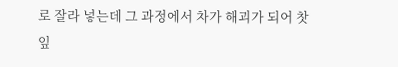로 잘라 넣는데 그 과정에서 차가 해괴가 되어 찻잎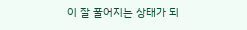이 잘 풀어지는 상태가 되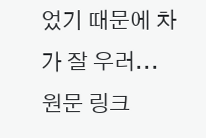었기 때문에 차가 잘 우러...
원문 링크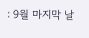: 9월 마지막 날